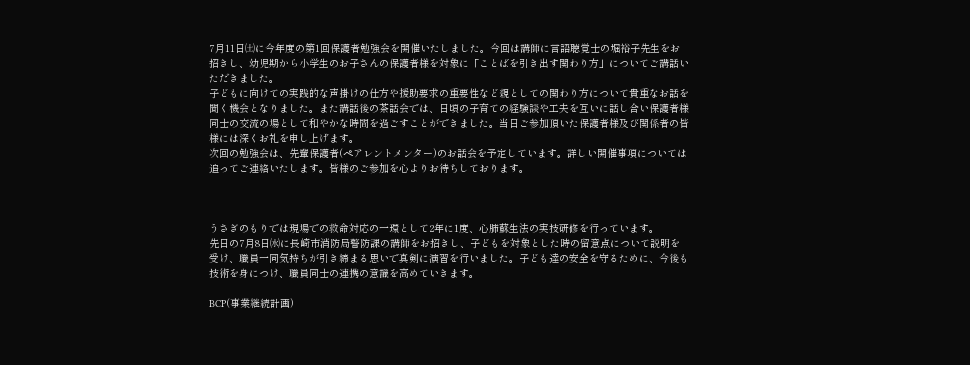7月11日㈯に今年度の第1回保護者勉強会を開催いたしました。今回は講師に言語聴覚士の堀裕子先生をお招きし、幼児期から小学生のお子さんの保護者様を対象に「ことばを引き出す関わり方」についてご講話いただきました。
子どもに向けての実践的な声掛けの仕方や援助要求の重要性など親としての関わり方について貴重なお話を聞く機会となりました。また講話後の茶話会では、日頃の子育ての経験談や工夫を互いに話し合い保護者様同士の交流の場として和やかな時間を過ごすことができました。当日ご参加頂いた保護者様及び関係者の皆様には深くお礼を申し上げます。
次回の勉強会は、先輩保護者(ペアレントメンター)のお話会を予定しています。詳しい開催事項については追ってご連絡いたします。皆様のご参加を心よりお待ちしております。



うさぎのもりでは現場での救命対応の一環として2年に1度、心肺蘇生法の実技研修を行っています。
先日の7月8日㈬に長崎市消防局警防課の講師をお招きし、子どもを対象とした時の留意点について説明を受け、職員一同気持ちが引き締まる思いで真剣に演習を行いました。子ども達の安全を守るために、今後も技術を身につけ、職員同士の連携の意識を高めていきます。

BCP(事業継続計画)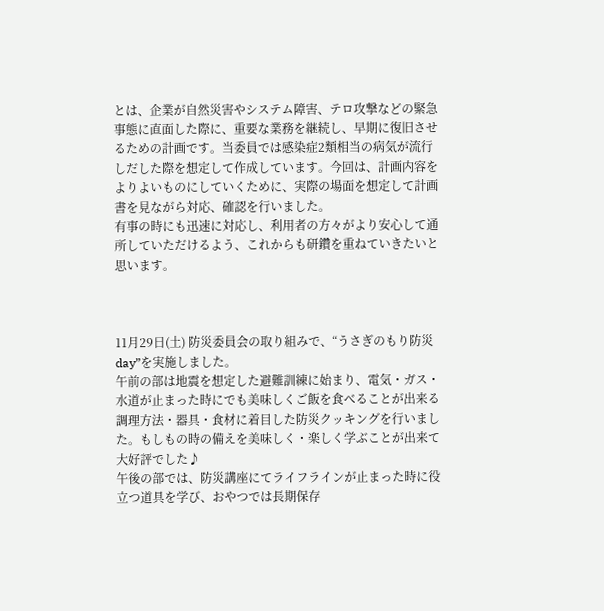とは、企業が自然災害やシステム障害、テロ攻撃などの緊急事態に直面した際に、重要な業務を継続し、早期に復旧させるための計画です。当委員では感染症2類相当の病気が流行しだした際を想定して作成しています。今回は、計画内容をよりよいものにしていくために、実際の場面を想定して計画書を見ながら対応、確認を行いました。
有事の時にも迅速に対応し、利用者の方々がより安心して通所していただけるよう、これからも研鑽を重ねていきたいと思います。



11月29日(土) 防災委員会の取り組みで、“うさぎのもり防災day”を実施しました。
午前の部は地震を想定した避難訓練に始まり、電気・ガス・水道が止まった時にでも美味しくご飯を食べることが出来る調理方法・器具・食材に着目した防災クッキングを行いました。もしもの時の備えを美味しく・楽しく学ぶことが出来て大好評でした♪
午後の部では、防災講座にてライフラインが止まった時に役立つ道具を学び、おやつでは長期保存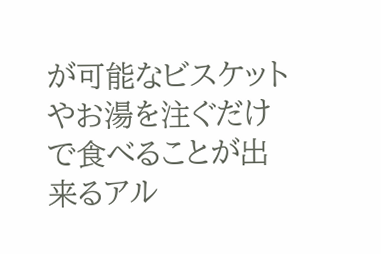が可能なビスケットやお湯を注ぐだけで食べることが出来るアル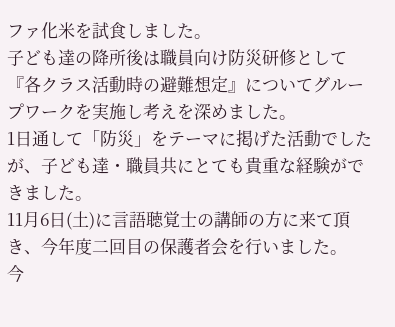ファ化米を試食しました。
子ども達の降所後は職員向け防災研修として『各クラス活動時の避難想定』についてグループワークを実施し考えを深めました。
1日通して「防災」をテーマに掲げた活動でしたが、子ども達・職員共にとても貴重な経験ができました。
11月6日(土)に言語聴覚士の講師の方に来て頂き、今年度二回目の保護者会を行いました。
今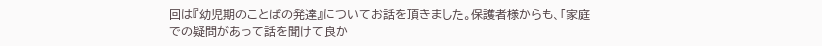回は『幼児期のことばの発達』についてお話を頂きました。保護者様からも、「家庭での疑問があって話を聞けて良か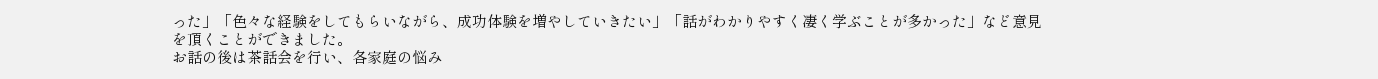った」「色々な経験をしてもらいながら、成功体験を増やしていきたい」「話がわかりやすく凄く学ぶことが多かった」など意見を頂くことができました。
お話の後は茶話会を行い、各家庭の悩み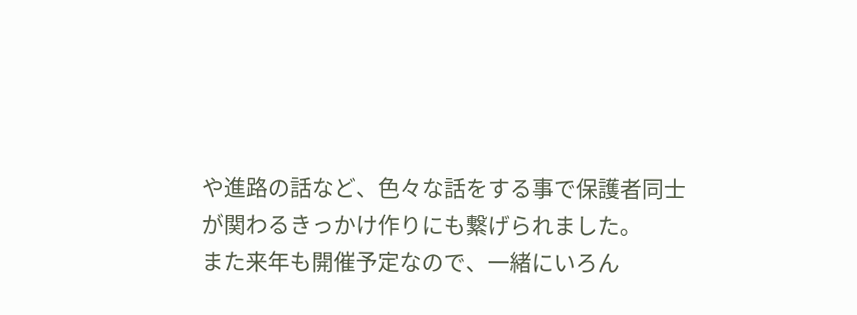や進路の話など、色々な話をする事で保護者同士が関わるきっかけ作りにも繋げられました。
また来年も開催予定なので、一緒にいろん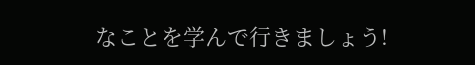なことを学んで行きましょう!